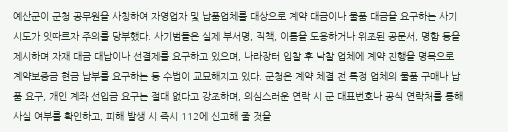예산군이 군청 공무원을 사칭하여 자영업자 및 납품업체를 대상으로 계약 대금이나 물품 대금을 요구하는 사기 시도가 잇따르자 주의를 당부했다. 사기범들은 실제 부서명, 직책, 이름을 도용하거나 위조된 공문서, 명함 등을 제시하며 자재 대금 대납이나 선결제를 요구하고 있으며, 나라장터 입찰 후 낙찰 업체에 계약 진행을 명목으로 계약보증금 현금 납부를 요구하는 등 수법이 교묘해지고 있다. 군청은 계약 체결 전 특정 업체의 물품 구매나 납품 요구, 개인 계좌 선입금 요구는 절대 없다고 강조하며, 의심스러운 연락 시 군 대표번호나 공식 연락처를 통해 사실 여부를 확인하고, 피해 발생 시 즉시 112에 신고해 줄 것을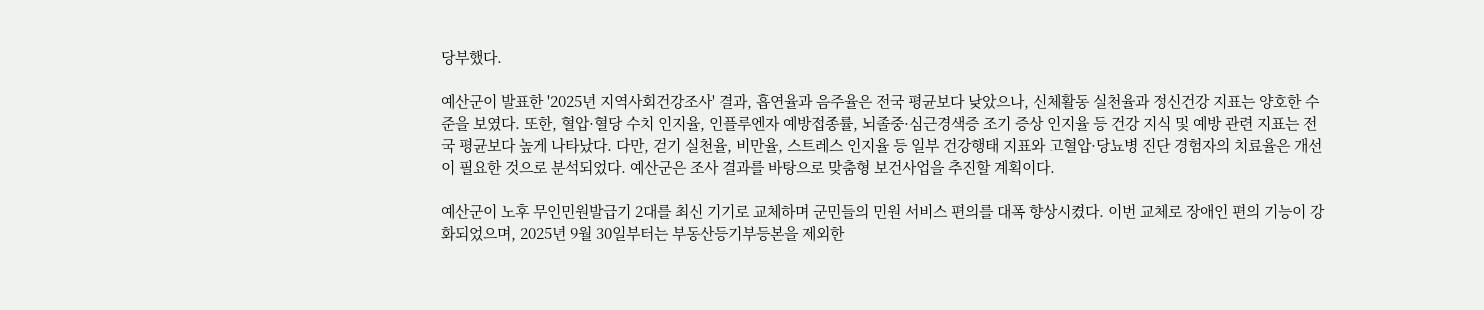당부했다.

예산군이 발표한 '2025년 지역사회건강조사' 결과, 흡연율과 음주율은 전국 평균보다 낮았으나, 신체활동 실천율과 정신건강 지표는 양호한 수준을 보였다. 또한, 혈압·혈당 수치 인지율, 인플루엔자 예방접종률, 뇌졸중·심근경색증 조기 증상 인지율 등 건강 지식 및 예방 관련 지표는 전국 평균보다 높게 나타났다. 다만, 걷기 실천율, 비만율, 스트레스 인지율 등 일부 건강행태 지표와 고혈압·당뇨병 진단 경험자의 치료율은 개선이 필요한 것으로 분석되었다. 예산군은 조사 결과를 바탕으로 맞춤형 보건사업을 추진할 계획이다.

예산군이 노후 무인민원발급기 2대를 최신 기기로 교체하며 군민들의 민원 서비스 편의를 대폭 향상시켰다. 이번 교체로 장애인 편의 기능이 강화되었으며, 2025년 9월 30일부터는 부동산등기부등본을 제외한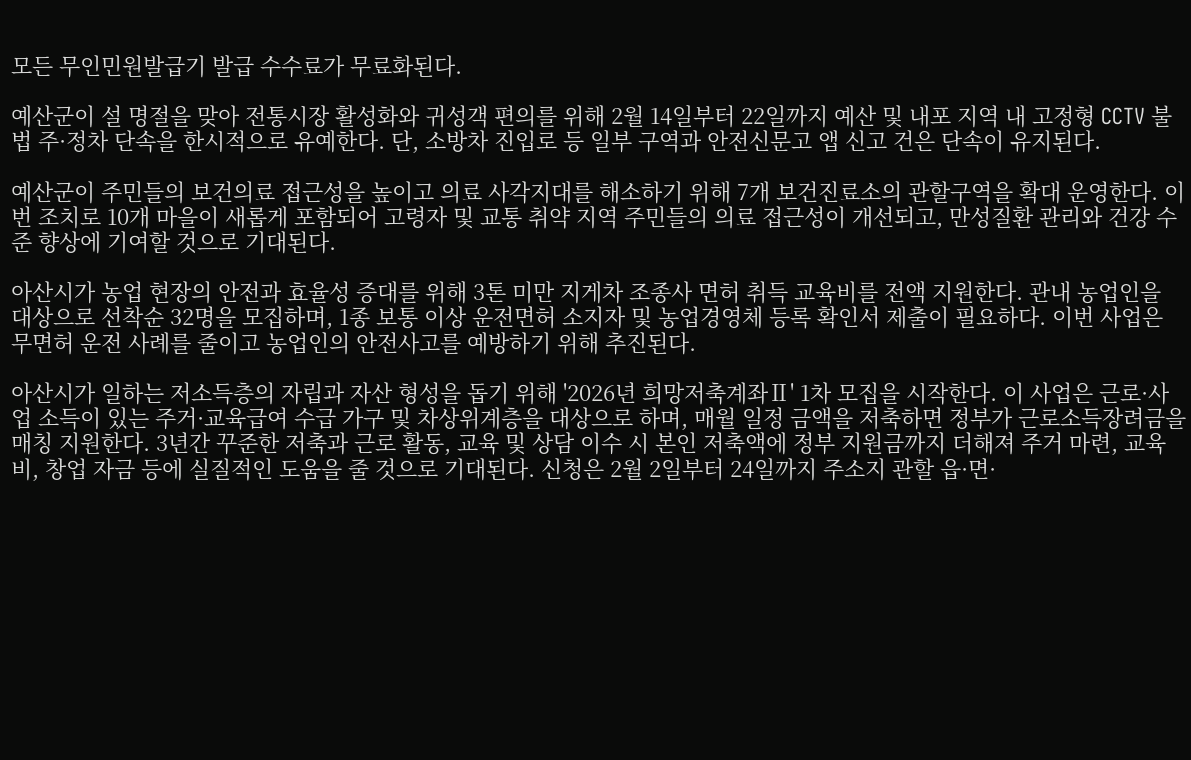모든 무인민원발급기 발급 수수료가 무료화된다.

예산군이 설 명절을 맞아 전통시장 활성화와 귀성객 편의를 위해 2월 14일부터 22일까지 예산 및 내포 지역 내 고정형 CCTV 불법 주·정차 단속을 한시적으로 유예한다. 단, 소방차 진입로 등 일부 구역과 안전신문고 앱 신고 건은 단속이 유지된다.

예산군이 주민들의 보건의료 접근성을 높이고 의료 사각지대를 해소하기 위해 7개 보건진료소의 관할구역을 확대 운영한다. 이번 조치로 10개 마을이 새롭게 포함되어 고령자 및 교통 취약 지역 주민들의 의료 접근성이 개선되고, 만성질환 관리와 건강 수준 향상에 기여할 것으로 기대된다.

아산시가 농업 현장의 안전과 효율성 증대를 위해 3톤 미만 지게차 조종사 면허 취득 교육비를 전액 지원한다. 관내 농업인을 대상으로 선착순 32명을 모집하며, 1종 보통 이상 운전면허 소지자 및 농업경영체 등록 확인서 제출이 필요하다. 이번 사업은 무면허 운전 사례를 줄이고 농업인의 안전사고를 예방하기 위해 추진된다.

아산시가 일하는 저소득층의 자립과 자산 형성을 돕기 위해 '2026년 희망저축계좌Ⅱ' 1차 모집을 시작한다. 이 사업은 근로·사업 소득이 있는 주거·교육급여 수급 가구 및 차상위계층을 대상으로 하며, 매월 일정 금액을 저축하면 정부가 근로소득장려금을 매칭 지원한다. 3년간 꾸준한 저축과 근로 활동, 교육 및 상담 이수 시 본인 저축액에 정부 지원금까지 더해져 주거 마련, 교육비, 창업 자금 등에 실질적인 도움을 줄 것으로 기대된다. 신청은 2월 2일부터 24일까지 주소지 관할 읍·면·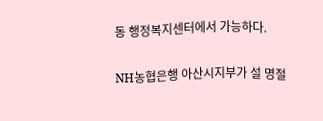동 행정복지센터에서 가능하다.

NH농협은행 아산시지부가 설 명절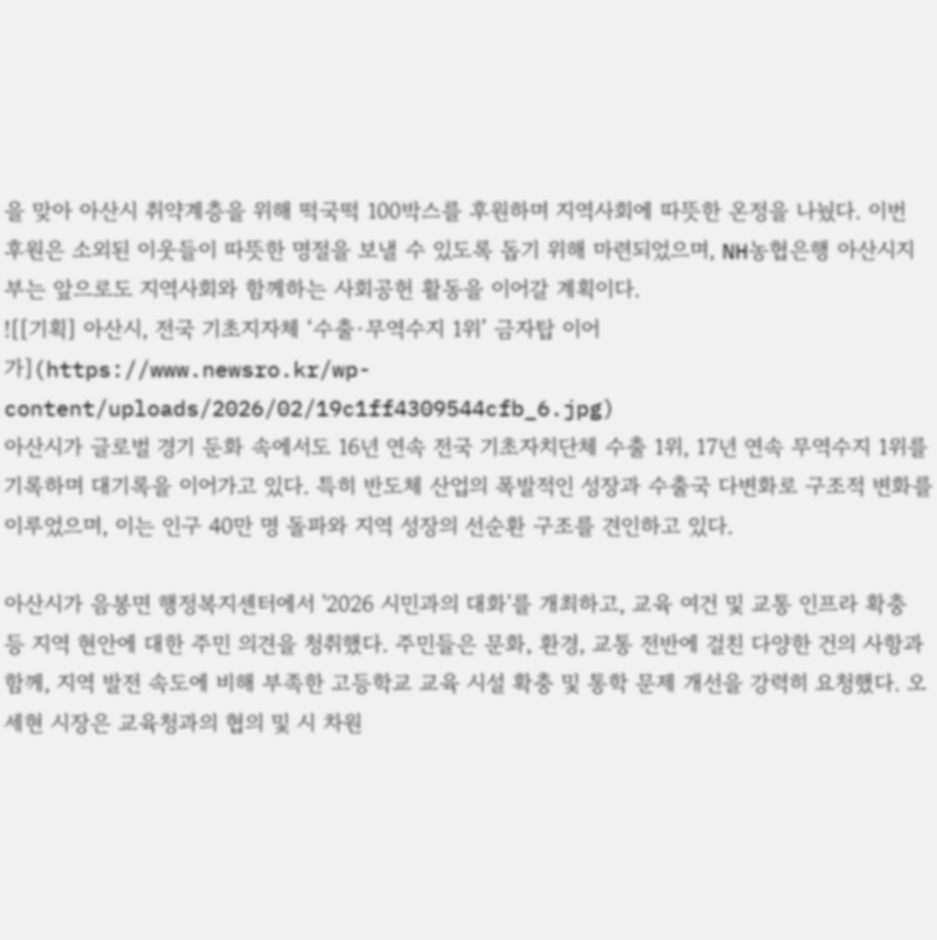을 맞아 아산시 취약계층을 위해 떡국떡 100박스를 후원하며 지역사회에 따뜻한 온정을 나눴다. 이번 후원은 소외된 이웃들이 따뜻한 명절을 보낼 수 있도록 돕기 위해 마련되었으며, NH농협은행 아산시지부는 앞으로도 지역사회와 함께하는 사회공헌 활동을 이어갈 계획이다.
![[기획] 아산시, 전국 기초지자체 ‘수출·무역수지 1위’ 금자탑 이어가](https://www.newsro.kr/wp-content/uploads/2026/02/19c1ff4309544cfb_6.jpg)
아산시가 글로벌 경기 둔화 속에서도 16년 연속 전국 기초자치단체 수출 1위, 17년 연속 무역수지 1위를 기록하며 대기록을 이어가고 있다. 특히 반도체 산업의 폭발적인 성장과 수출국 다변화로 구조적 변화를 이루었으며, 이는 인구 40만 명 돌파와 지역 성장의 선순환 구조를 견인하고 있다.

아산시가 음봉면 행정복지센터에서 '2026 시민과의 대화'를 개최하고, 교육 여건 및 교통 인프라 확충 등 지역 현안에 대한 주민 의견을 청취했다. 주민들은 문화, 환경, 교통 전반에 걸친 다양한 건의 사항과 함께, 지역 발전 속도에 비해 부족한 고등학교 교육 시설 확충 및 통학 문제 개선을 강력히 요청했다. 오세현 시장은 교육청과의 협의 및 시 차원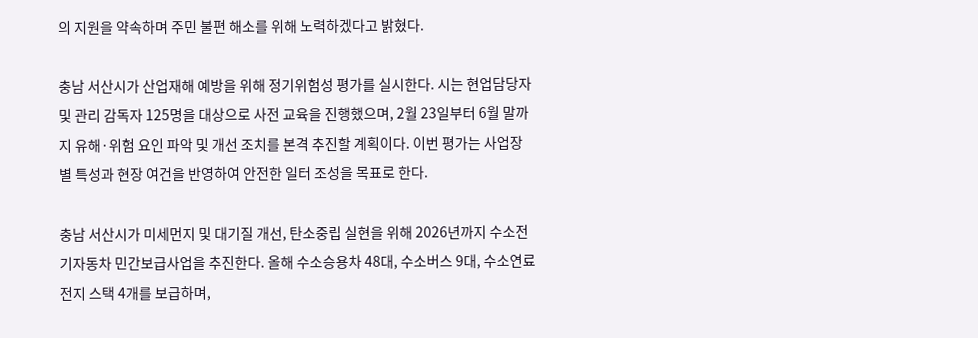의 지원을 약속하며 주민 불편 해소를 위해 노력하겠다고 밝혔다.

충남 서산시가 산업재해 예방을 위해 정기위험성 평가를 실시한다. 시는 현업담당자 및 관리 감독자 125명을 대상으로 사전 교육을 진행했으며, 2월 23일부터 6월 말까지 유해·위험 요인 파악 및 개선 조치를 본격 추진할 계획이다. 이번 평가는 사업장별 특성과 현장 여건을 반영하여 안전한 일터 조성을 목표로 한다.

충남 서산시가 미세먼지 및 대기질 개선, 탄소중립 실현을 위해 2026년까지 수소전기자동차 민간보급사업을 추진한다. 올해 수소승용차 48대, 수소버스 9대, 수소연료전지 스택 4개를 보급하며,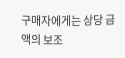구매자에게는 상당 금액의 보조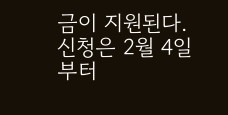금이 지원된다. 신청은 2월 4일부터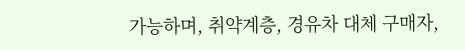가능하며, 취약계층, 경유차 대체 구매자,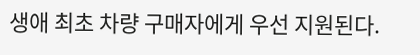생애 최초 차량 구매자에게 우선 지원된다.